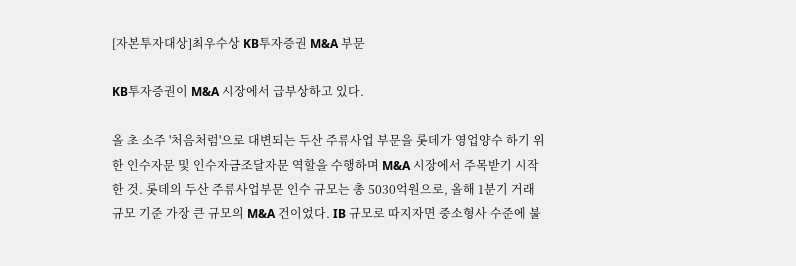[자본투자대상]최우수상 KB투자증권 M&A 부문

KB투자증권이 M&A 시장에서 급부상하고 있다.

올 초 소주 '처음처럼'으로 대변되는 두산 주류사업 부문을 롯데가 영업양수 하기 위한 인수자문 및 인수자금조달자문 역할을 수행하며 M&A 시장에서 주목받기 시작한 것. 롯데의 두산 주류사업부문 인수 규모는 총 5030억원으로, 올해 1분기 거래규모 기준 가장 큰 규모의 M&A 건이었다. IB 규모로 따지자면 중소형사 수준에 불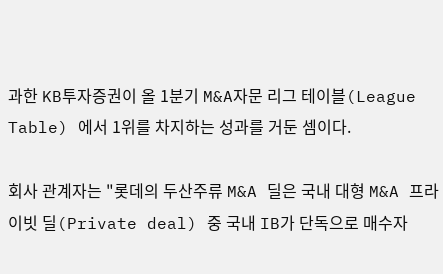과한 KB투자증권이 올 1분기 M&A자문 리그 테이블(League Table) 에서 1위를 차지하는 성과를 거둔 셈이다.

회사 관계자는 "롯데의 두산주류 M&A 딜은 국내 대형 M&A 프라이빗 딜(Private deal) 중 국내 IB가 단독으로 매수자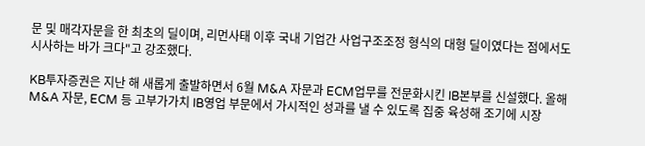문 및 매각자문을 한 최초의 딜이며, 리먼사태 이후 국내 기업간 사업구조조정 형식의 대형 딜이였다는 점에서도 시사하는 바가 크다"고 강조했다.

KB투자증권은 지난 해 새롭게 출발하면서 6월 M&A 자문과 ECM업무를 전문화시킨 IB본부를 신설했다. 올해 M&A 자문, ECM 등 고부가가치 IB영업 부문에서 가시적인 성과를 낼 수 있도록 집중 육성해 조기에 시장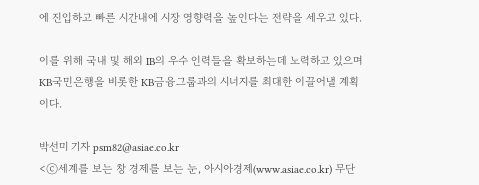에 진입하고 빠른 시간내에 시장 영향력을 높인다는 전략을 세우고 있다.

이를 위해 국내 및 해외 IB의 우수 인력들을 확보하는데 노력하고 있으며 KB국민은행을 비롯한 KB금융그룹과의 시너지를 최대한 이끌어낼 계획이다.

박선미 기자 psm82@asiae.co.kr
<ⓒ세계를 보는 창 경제를 보는 눈, 아시아경제(www.asiae.co.kr) 무단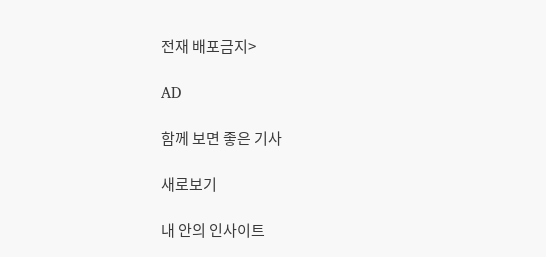전재 배포금지>

AD

함께 보면 좋은 기사

새로보기

내 안의 인사이트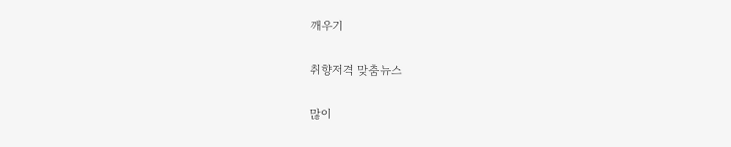깨우기

취향저격 맞춤뉴스

많이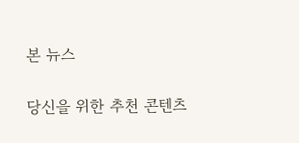본 뉴스

당신을 위한 추천 콘텐츠